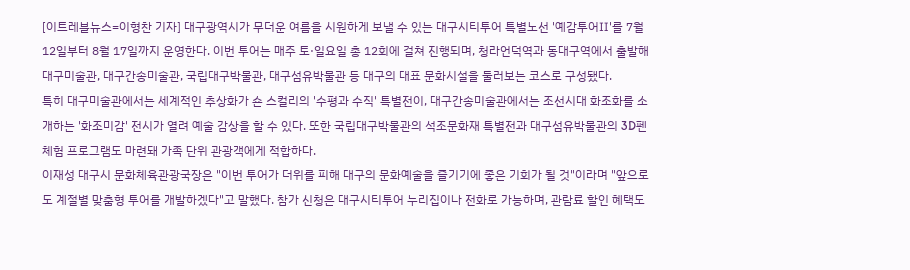[이트레블뉴스=이형찬 기자] 대구광역시가 무더운 여름을 시원하게 보낼 수 있는 대구시티투어 특별노선 '예감투어Ⅱ'를 7월 12일부터 8월 17일까지 운영한다. 이번 투어는 매주 토·일요일 총 12회에 걸쳐 진행되며, 청라언덕역과 동대구역에서 출발해 대구미술관, 대구간송미술관, 국립대구박물관, 대구섬유박물관 등 대구의 대표 문화시설을 둘러보는 코스로 구성됐다.
특히 대구미술관에서는 세계적인 추상화가 숀 스컬리의 '수평과 수직' 특별전이, 대구간송미술관에서는 조선시대 화조화를 소개하는 '화조미감' 전시가 열려 예술 감상을 할 수 있다. 또한 국립대구박물관의 석조문화재 특별전과 대구섬유박물관의 3D펜 체험 프로그램도 마련돼 가족 단위 관광객에게 적합하다.
이재성 대구시 문화체육관광국장은 "이번 투어가 더위를 피해 대구의 문화예술을 즐기기에 좋은 기회가 될 것"이라며 "앞으로도 계절별 맞춤형 투어를 개발하겠다"고 말했다. 참가 신청은 대구시티투어 누리집이나 전화로 가능하며, 관람료 할인 혜택도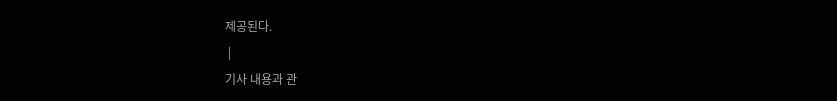제공된다.
 |
기사 내용과 관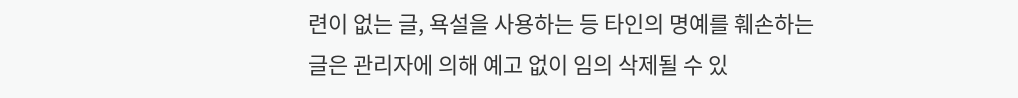련이 없는 글, 욕설을 사용하는 등 타인의 명예를 훼손하는
글은 관리자에 의해 예고 없이 임의 삭제될 수 있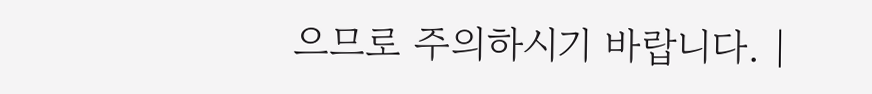으므로 주의하시기 바랍니다. |